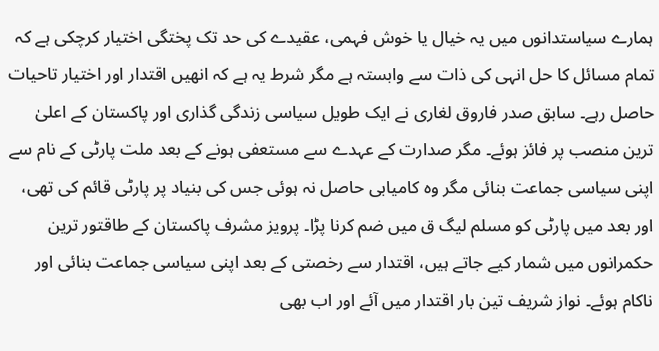ہمارے سیاستدانوں میں یہ خیال یا خوش فہمی، عقیدے کی حد تک پختگی اختیار کرچکی ہے کہ تمام مسائل کا حل انہی کی ذات سے وابستہ ہے مگر شرط یہ ہے کہ انھیں اقتدار اور اختیار تاحیات حاصل رہے۔ سابق صدر فاروق لغاری نے ایک طویل سیاسی زندگی گذاری اور پاکستان کے اعلیٰ ترین منصب پر فائز ہوئے۔ مگر صدارت کے عہدے سے مستعفی ہونے کے بعد ملت پارٹی کے نام سے اپنی سیاسی جماعت بنائی مگر وہ کامیابی حاصل نہ ہوئی جس کی بنیاد پر پارٹی قائم کی تھی، اور بعد میں پارٹی کو مسلم لیگ ق میں ضم کرنا پڑا۔ پرویز مشرف پاکستان کے طاقتور ترین حکمرانوں میں شمار کیے جاتے ہیں، اقتدار سے رخصتی کے بعد اپنی سیاسی جماعت بنائی اور ناکام ہوئے۔ نواز شریف تین بار اقتدار میں آئے اور اب بھی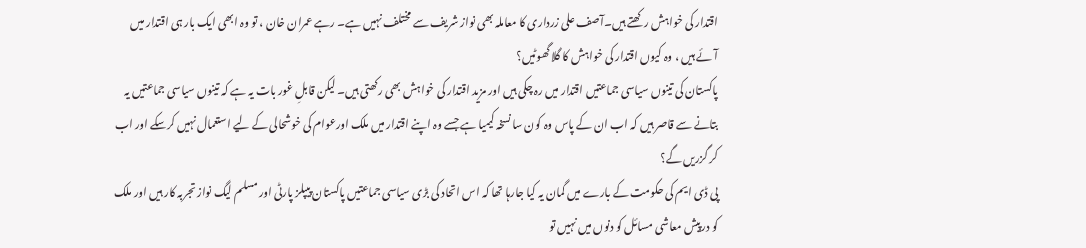اقتدار کی خواہش رکھتے ہیں۔آصف علی زرداری کا معاملہ بھی نواز شریف سے مختلف نہیں ہے۔ رہے عمران خان ، تو وہ ابھی ایک بار ہی اقتدار میں آئے ہیں ، وہ کیوں اقتدار کی خواہش کا گلا گھوٹیں؟
پاکستان کی تینوں سیاسی جماعتیں اقتدار میں رہ چکی ہیں اور مزید اقتدار کی خواہش بھی رکھتی ہیں۔ لیکن قابلِ غور بات یہ ہے کہ تینوں سیاسی جماعتیں یہ بتانے سے قاصر ہیں کہ اب ان کے پاس وہ کون سا نسخہ کیمیا ہے جسے وہ اپنے اقتدار میں ملک اورعوام کی خوشحالی کے لیے استعمال نہیں کرسکے اور اب کر گزریں گے؟
پی ڈی ایم کی حکومت کے بارے میں گمان یہ کیا جارہا تھا کہ اس اتحاد کی بڑی سیاسی جماعتیں پاکستان پیپلز پارٹی اور مسلم لیگ نواز تجربہ کار ہیں اور ملک کو درپیش معاشی مسائل کو دنوں میں نہیں تو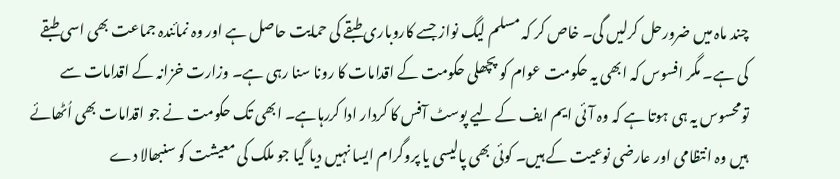چند ماہ میں ضرورحل کرلیں گی۔ خاص کر کہ مسلم لیگ نواز جسے کاروباری طبقے کی حمایت حاصل ہے اور وہ نمائندہ جماعت بھی اسی طبقے کی ہے۔ مگر افسوس کہ ابھی یہ حکومت عوام کو پچھلی حکومت کے اقدامات کا رونا سنا رہی ہے۔ وزارت خزانہ کے اقدامات سے تومحسوس یہ ہی ہوتا ہے کہ وہ آئی ایم ایف کے لیے پوسٹ آفس کا کردار ادا کررہاہے۔ ابھی تک حکومت نے جو اقدامات بھی اُٹھائے ہیں وہ انتظامی اور عارضی نوعیت کے ہیں۔ کوئی بھی پالیسی یا پروگرام ایسا نہیں دیا گیا جو ملک کی معیشت کو سنبھالا دے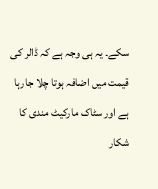سکے۔ یہ ہی وجہ ہے کہ ڈالر کی قیمت میں اضافہ ہوتا چلا جارہا ہے اور سٹاک مارکیٹ مندی کا شکار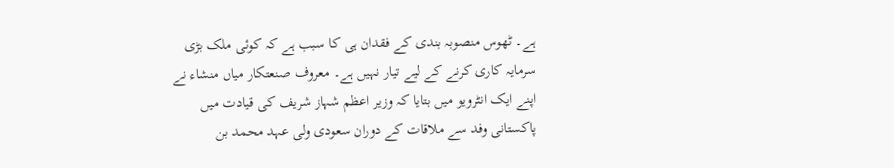ہے۔ ٹھوس منصوبہ بندی کے فقدان ہی کا سبب ہے کہ کوئی ملک بڑی سرمایہ کاری کرنے کے لیے تیار نہیں ہے۔ معروف صنعتکار میاں منشاء نے اپنے ایک انٹرویو میں بتایا کہ وزیر اعظم شہاز شریف کی قیادت میں پاکستانی وفد سے ملاقات کے دوران سعودی ولی عہد محمد بن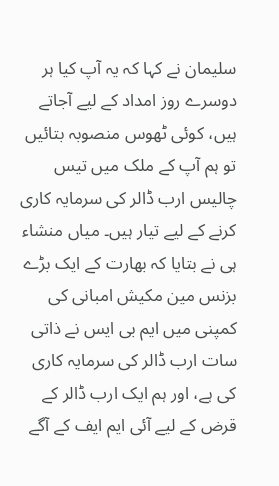سلیمان نے کہا کہ یہ آپ کیا ہر دوسرے روز امداد کے لیے آجاتے ہیں، کوئی ٹھوس منصوبہ بتائیں تو ہم آپ کے ملک میں تیس چالیس ارب ڈالر کی سرمایہ کاری کرنے کے لیے تیار ہیں۔ میاں منشاء ہی نے بتایا کہ بھارت کے ایک بڑے بزنس مین مکیش امبانی کی کمپنی میں ایم بی ایس نے ذاتی سات ارب ڈالر کی سرمایہ کاری کی ہے، اور ہم ایک ارب ڈالر کے قرض کے لیے آئی ایم ایف کے آگے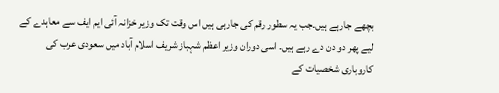بچھے جارہے ہیں۔جب یہ سطور رقم کی جارہی ہیں اس وقت تک وزیر خزانہ آئی ایم ایف سے معاہدے کے لیے پھر دو دن دے رہے ہیں۔ اسی دوران وزیر اعظم شہباز شریف اسلام آباد میں سعودی عرب کی کاروباری شخصیات کے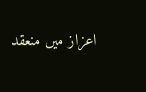اعزاز میں منعقد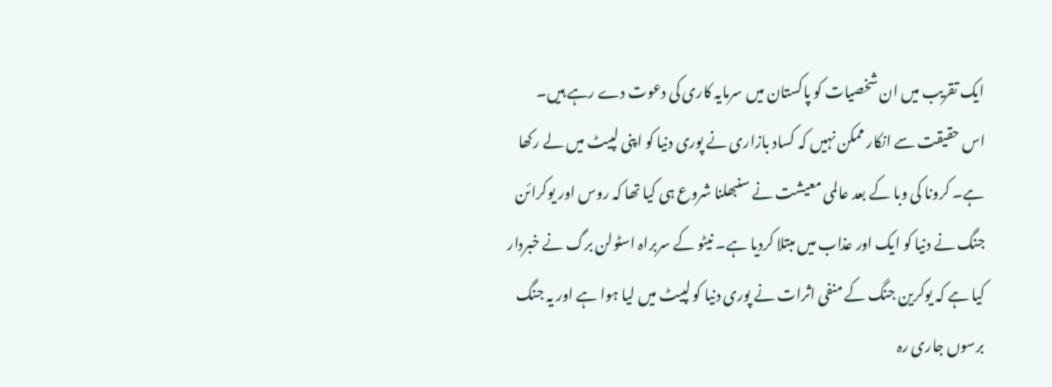ایک تقریب میں ان شخصیات کو پاکستان میں سرمایہ کاری کی دعوت دے رہے ہیں۔
اس حقیقت سے انکار ممکن نہیں کہ کساد بازاری نے پوری دنیا کو اپنی لپیٹ میں لے رکھا ہے۔ کرونا کی وبا کے بعد عالمی معیشت نے سنبھلنا شروع ہی کیا تھا کہ روس اور یوکرائن جنگ نے دنیا کو ایک اور عذاب میں مبتلا کردیا ہے۔ نیٹو کے سربراہ اسٹولن برگ نے خبردار کیا ہے کہ یوکرین جنگ کے منفی اثرات نے پوری دنیا کو لپیٹ میں لیا ہوا ہے اور یہ جنگ برسوں جاری رہ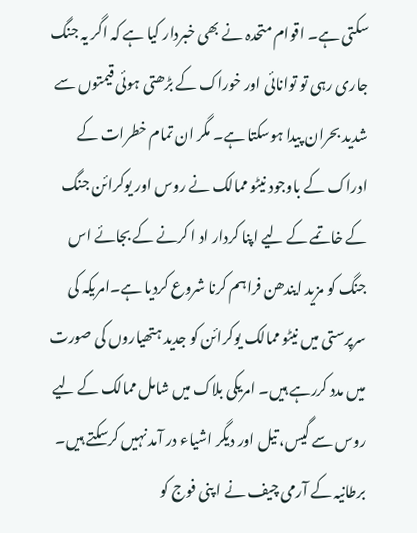سکتی ہے۔ اقوام متحدہ نے بھی خبردار کیا ہے کہ اگر یہ جنگ جاری رہی تو توانائی اور خوراک کے بڑھتی ہوئی قیمتوں سے شدید بحران پیدا ہوسکتا ہے۔ مگر ان تمام خطرات کے ادراک کے باوجود نیٹو ممالک نے روس اور یوکرائن جنگ کے خاتمے کے لیے اپنا کردار اد ا کرنے کے بجائے اس جنگ کو مزید ایندھن فراہم کرنا شروع کردیا ہے۔امریکہ کی سرپرستی میں نیٹو ممالک یوکرائن کو جدید ہتھیاروں کی صورت میں مدد کررہے ہیں۔ امریکی بلاک میں شامل ممالک کے لیے روس سے گیس، تیل اور دیگر اشیاء در آمد نہیں کرسکتے ہیں۔ برطانیہ کے آرمی چیف نے ا پنی فوج کو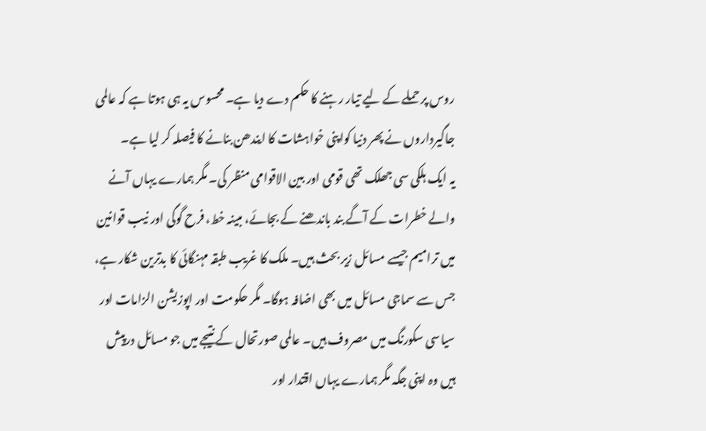روس پر حملے کے لیے تیار رہنے کا حکم دے دیا ہے۔ محسوس یہ ہی ہوتا ہے کہ عالمی جاگیرداروں نے پھر دنیا کواپنی خواہشات کا ایندھن بنانے کا فیصلہ کر لیا ہے۔
یہ ایک ہلکی سی جھلک تھی قومی اور بین الاقوامی منظر کی۔ مگر ہمارے یہاں آنے والے خطرات کے آگے بند باندھنے کے بجائے، مبینہ خط، فرح گوگی اور نیب قوانین میں ترامیم جیسے مسائل زیر بحث ہیں۔ ملک کا غریب طبقہ مہنگائی کا بدترین شکار ہے، جس سے سماجی مسائل میں بھی اضافہ ہوگا۔ مگر حکومت اور اپوزیشن الزامات اور سیاسی سکورنگ میں مصروف ہیں۔ عالمی صورتحال کے نتیجے میں جو مسائل درپیش ہیں وہ اپنی جگہ مگر ہمارے یہاں اقتدار اور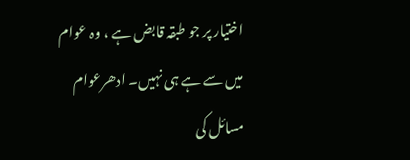اختیار پر جو طبقہ قابض ہے ، وہ عوام میں سے ہے ہی نہیں۔ ادھرعوام مسائل کی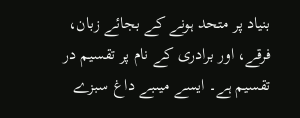بنیاد پر متحد ہونے کے بجائے زبان، فرقے، اور برادری کے نام پر تقسیم در تقسیم ہے۔ ایسے میںبے داغ سبزے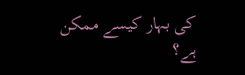کی بہار کیسے ممکن ہے؟